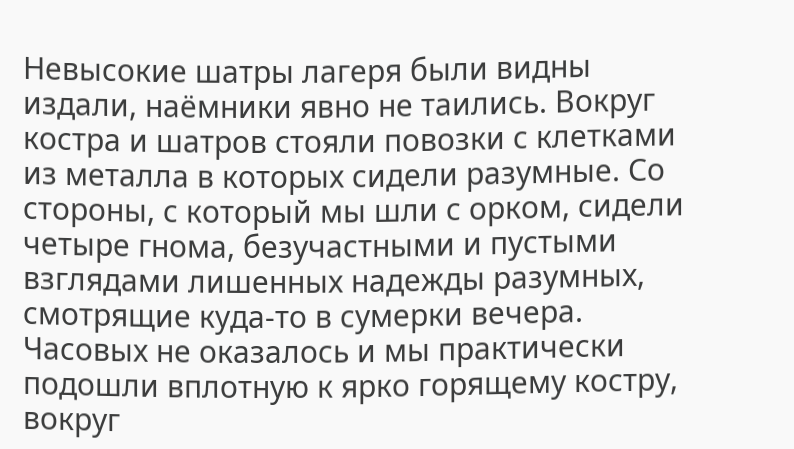Невысокие шатры лагеря были видны издали, наёмники явно не таились. Вокруг костра и шатров стояли повозки с клетками из металла в которых сидели разумные. Со стороны, с который мы шли с орком, сидели четыре гнома, безучастными и пустыми взглядами лишенных надежды разумных, смотрящие куда-то в сумерки вечера. Часовых не оказалось и мы практически подошли вплотную к ярко горящему костру, вокруг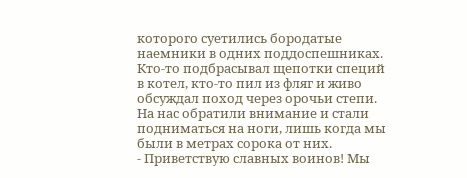которого суетились бородатые наемники в одних поддоспешниках. Кто-то подбрасывал щепотки специй в котел, кто-то пил из фляг и живо обсуждал поход через орочьи степи. На нас обратили внимание и стали подниматься на ноги, лишь когда мы были в метрах сорока от них.
- Приветствую славных воинов! Мы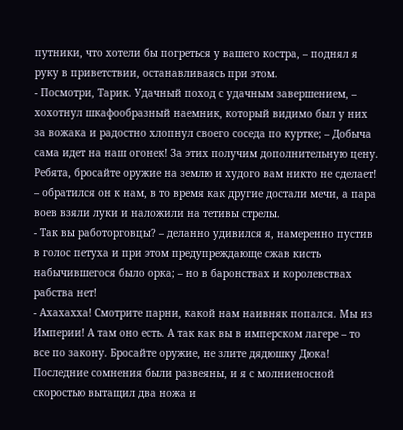путники, что хотели бы погреться у вашего костра, – поднял я руку в приветствии, останавливаясь при этом.
- Посмотри, Тарик. Удачный поход с удачным завершением, – хохотнул шкафообразный наемник, который видимо был у них за вожака и радостно хлопнул своего соседа по куртке; – Добыча сама идет на наш огонек! За этих получим дополнительную цену. Ребята, бросайте оружие на землю и худого вам никто не сделает! – обратился он к нам, в то время как другие достали мечи, а пара воев взяли луки и наложили на тетивы стрелы.
- Так вы работорговцы? – деланно удивился я, намеренно пустив в голос петуха и при этом предупреждающе сжав кисть набычившегося было орка; – но в баронствах и королевствах рабства нет!
- Ахахахха! Смотрите парни, какой нам наивняк попался. Мы из Империи! А там оно есть. А так как вы в имперском лагере – то все по закону. Бросайте оружие, не злите дядюшку Дюка!
Последние сомнения были развеяны, и я с молниеносной скоростью вытащил два ножа и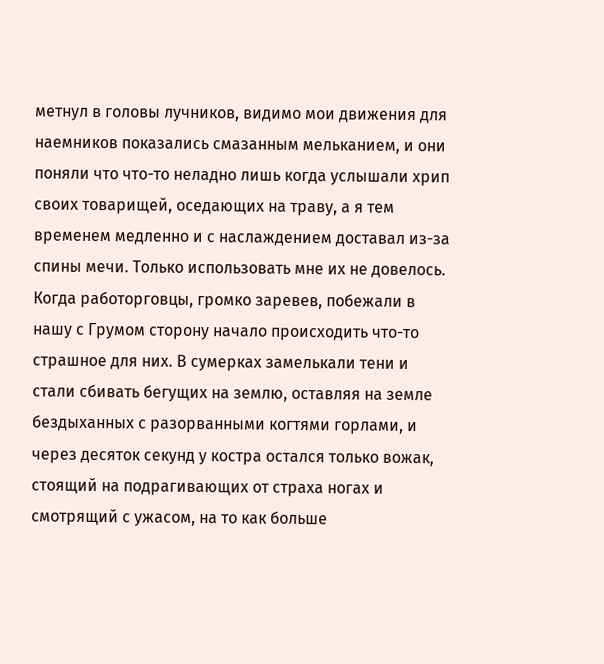метнул в головы лучников, видимо мои движения для наемников показались смазанным мельканием, и они поняли что что-то неладно лишь когда услышали хрип своих товарищей, оседающих на траву, а я тем временем медленно и с наслаждением доставал из-за спины мечи. Только использовать мне их не довелось. Когда работорговцы, громко заревев, побежали в нашу с Грумом сторону начало происходить что-то страшное для них. В сумерках замелькали тени и стали сбивать бегущих на землю, оставляя на земле бездыханных с разорванными когтями горлами, и через десяток секунд у костра остался только вожак, стоящий на подрагивающих от страха ногах и смотрящий с ужасом, на то как больше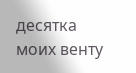десятка моих венту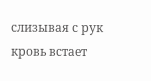слизывая с рук кровь встает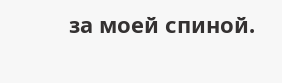за моей спиной.